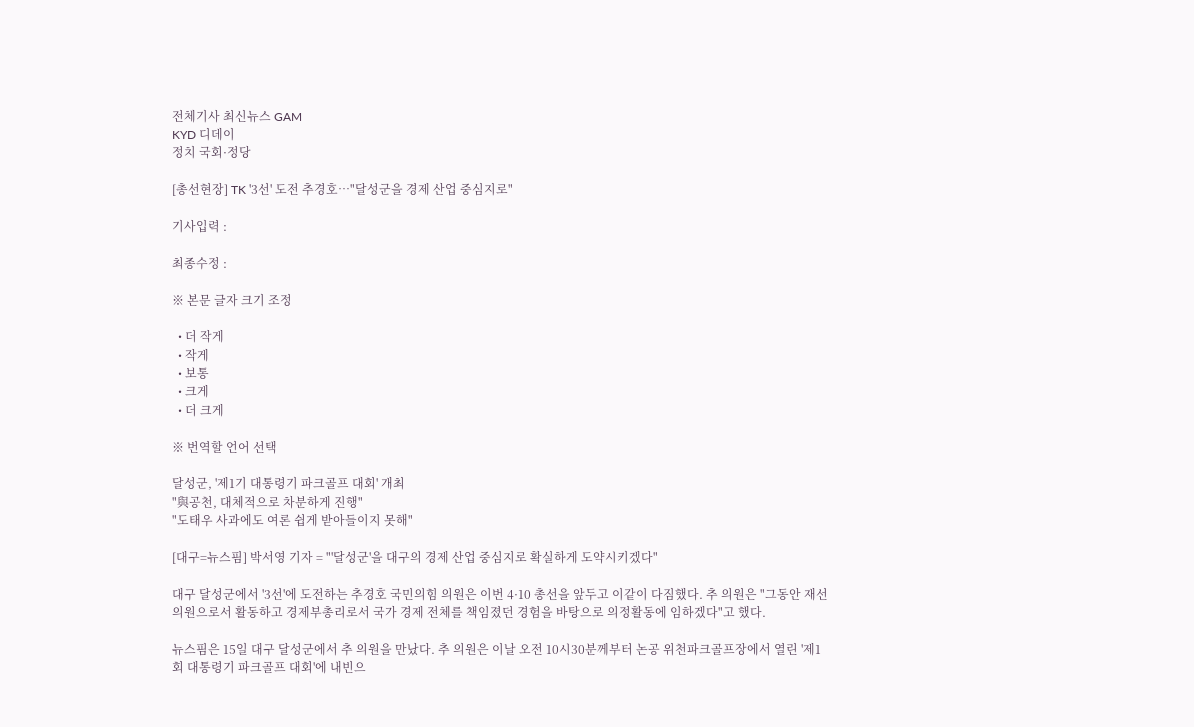전체기사 최신뉴스 GAM
KYD 디데이
정치 국회·정당

[총선현장] TK '3선' 도전 추경호…"달성군을 경제 산업 중심지로"

기사입력 :

최종수정 :

※ 본문 글자 크기 조정

  • 더 작게
  • 작게
  • 보통
  • 크게
  • 더 크게

※ 번역할 언어 선택

달성군, '제1기 대통령기 파크골프 대회' 개최
"與공천, 대체적으로 차분하게 진행"
"도태우 사과에도 여론 쉽게 받아들이지 못해"

[대구=뉴스핌] 박서영 기자 = "'달성군'을 대구의 경제 산업 중심지로 확실하게 도약시키겠다"

대구 달성군에서 '3선'에 도전하는 추경호 국민의힘 의원은 이번 4·10 총선을 앞두고 이같이 다짐했다. 추 의원은 "그동안 재선 의원으로서 활동하고 경제부총리로서 국가 경제 전체를 책임졌던 경험을 바탕으로 의정활동에 임하겠다"고 했다.

뉴스핌은 15일 대구 달성군에서 추 의원을 만났다. 추 의원은 이날 오전 10시30분께부터 논공 위천파크골프장에서 열린 '제1회 대통령기 파크골프 대회'에 내빈으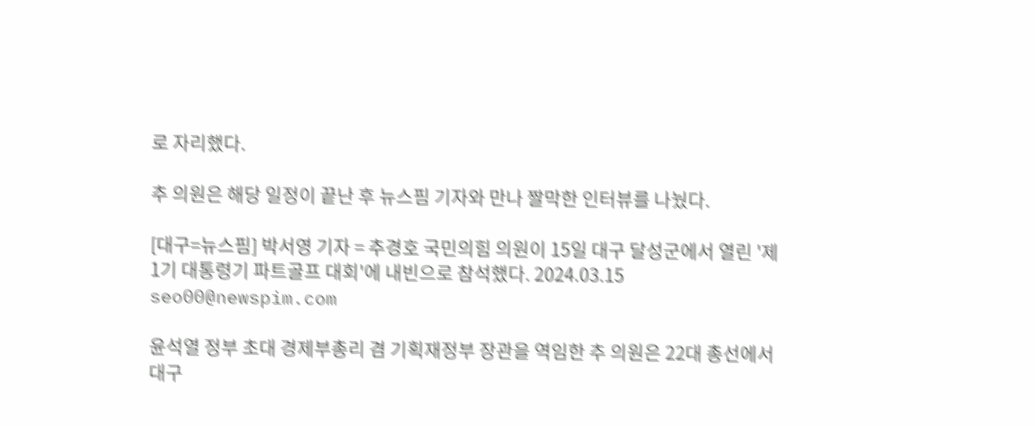로 자리했다.

추 의원은 해당 일정이 끝난 후 뉴스핌 기자와 만나 짤막한 인터뷰를 나눴다.

[대구=뉴스핌] 박서영 기자 = 추경호 국민의힘 의원이 15일 대구 달성군에서 열린 '제1기 대통령기 파트골프 대회'에 내빈으로 참석했다. 2024.03.15 seo00@newspim.com

윤석열 정부 초대 경제부총리 겸 기획재정부 장관을 역임한 추 의원은 22대 총선에서 대구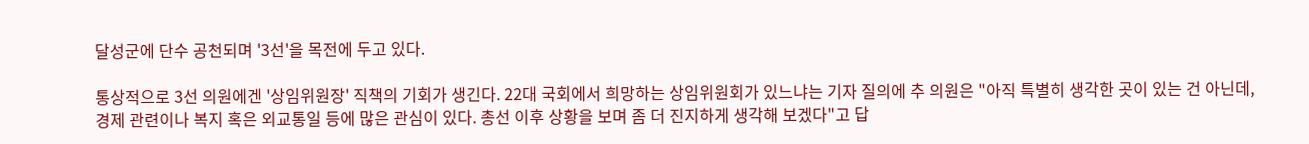달성군에 단수 공천되며 '3선'을 목전에 두고 있다.

통상적으로 3선 의원에겐 '상임위원장' 직책의 기회가 생긴다. 22대 국회에서 희망하는 상임위원회가 있느냐는 기자 질의에 추 의원은 "아직 특별히 생각한 곳이 있는 건 아닌데, 경제 관련이나 복지 혹은 외교통일 등에 많은 관심이 있다. 총선 이후 상황을 보며 좀 더 진지하게 생각해 보겠다"고 답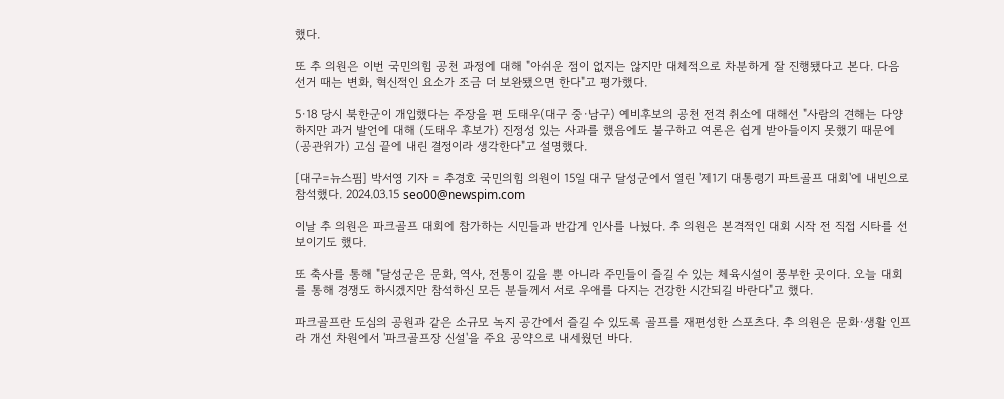했다.

또 추 의원은 이번 국민의힘 공천 과정에 대해 "아쉬운 점이 없지는 않지만 대체적으로 차분하게 잘 진행됐다고 본다. 다음 선거 때는 변화, 혁신적인 요소가 조금 더 보완됐으면 한다"고 평가했다.

5·18 당시 북한군이 개입했다는 주장을 편 도태우(대구 중·남구) 예비후보의 공천 전격 취소에 대해선 "사람의 견해는 다양하지만 과거 발언에 대해 (도태우 후보가) 진정성 있는 사과를 했음에도 불구하고 여론은 쉽게 받아들이지 못했기 때문에 (공관위가) 고심 끝에 내린 결정이라 생각한다"고 설명했다.

[대구=뉴스핌] 박서영 기자 = 추경호 국민의힘 의원이 15일 대구 달성군에서 열린 '제1기 대통령기 파트골프 대회'에 내빈으로 참석했다. 2024.03.15 seo00@newspim.com

이날 추 의원은 파크골프 대회에 참가하는 시민들과 반갑게 인사를 나눴다. 추 의원은 본격적인 대회 시작 전 직접 시타를 선보이기도 했다.

또 축사를 통해 "달성군은 문화, 역사, 전통이 깊을 뿐 아니라 주민들이 즐길 수 있는 체육시설이 풍부한 곳이다. 오늘 대회를 통해 경쟁도 하시겠지만 참석하신 모든 분들께서 서로 우애를 다지는 건강한 시간되길 바란다"고 했다.

파크골프란 도심의 공원과 같은 소규모 녹지 공간에서 즐길 수 있도록 골프를 재편성한 스포츠다. 추 의원은 문화·생활 인프라 개선 차원에서 '파크골프장 신설'을 주요 공약으로 내세웠던 바다.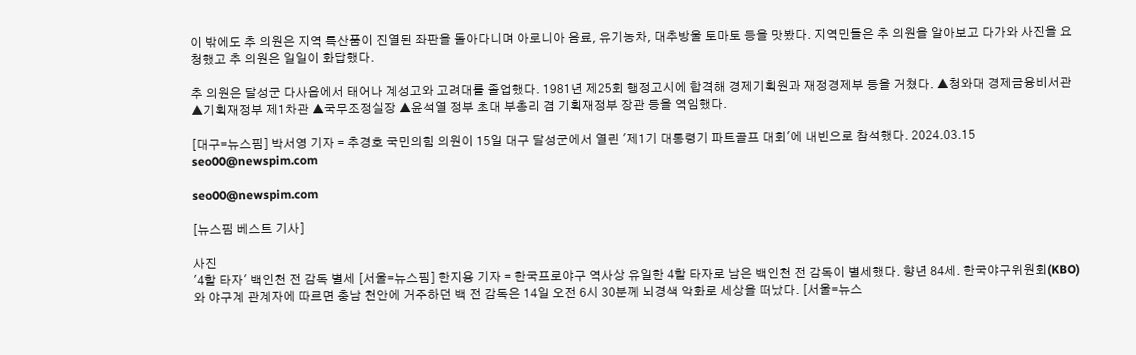이 밖에도 추 의원은 지역 특산품이 진열된 좌판을 돌아다니며 아로니아 음료, 유기농차, 대추방울 토마토 등을 맛봤다. 지역민들은 추 의원을 알아보고 다가와 사진을 요청했고 추 의원은 일일이 화답했다.

추 의원은 달성군 다사읍에서 태어나 계성고와 고려대를 졸업했다. 1981년 제25회 행정고시에 합격해 경제기획원과 재정경제부 등을 거쳤다. ▲청와대 경제금융비서관 ▲기획재정부 제1차관 ▲국무조정실장 ▲윤석열 정부 초대 부총리 겸 기획재정부 장관 등을 역임했다.

[대구=뉴스핌] 박서영 기자 = 추경호 국민의힘 의원이 15일 대구 달성군에서 열린 '제1기 대통령기 파트골프 대회'에 내빈으로 참석했다. 2024.03.15 seo00@newspim.com

seo00@newspim.com

[뉴스핌 베스트 기사]

사진
'4할 타자' 백인천 전 감독 별세 [서울=뉴스핌] 한지용 기자 = 한국프로야구 역사상 유일한 4할 타자로 남은 백인천 전 감독이 별세했다. 향년 84세. 한국야구위원회(KBO)와 야구계 관계자에 따르면 충남 천안에 거주하던 백 전 감독은 14일 오전 6시 30분께 뇌경색 악화로 세상을 떠났다. [서울=뉴스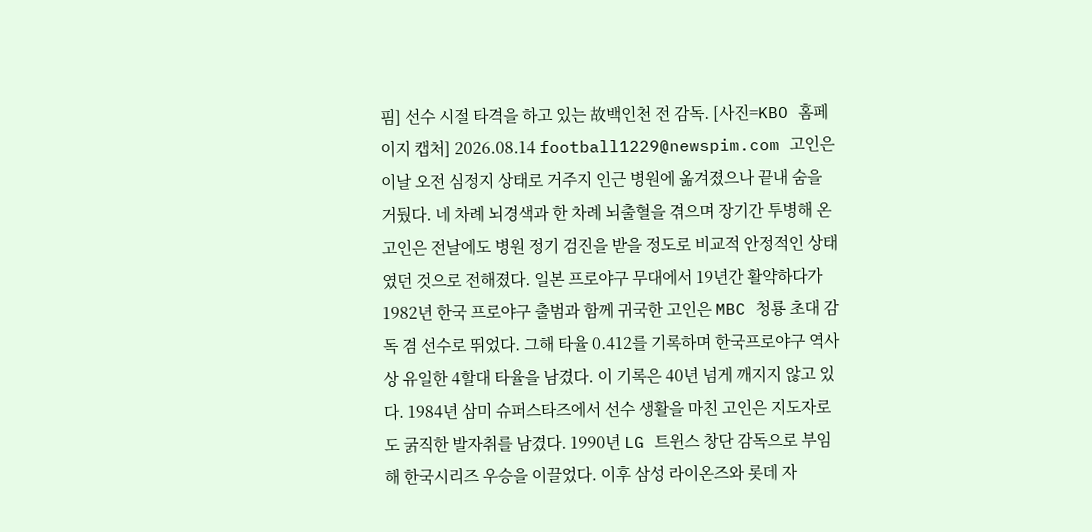핌] 선수 시절 타격을 하고 있는 故백인천 전 감독. [사진=KBO 홈페이지 캡처] 2026.08.14 football1229@newspim.com 고인은 이날 오전 심정지 상태로 거주지 인근 병원에 옮겨졌으나 끝내 숨을 거뒀다. 네 차례 뇌경색과 한 차례 뇌출혈을 겪으며 장기간 투병해 온 고인은 전날에도 병원 정기 검진을 받을 정도로 비교적 안정적인 상태였던 것으로 전해졌다. 일본 프로야구 무대에서 19년간 활약하다가 1982년 한국 프로야구 출범과 함께 귀국한 고인은 MBC 청룡 초대 감독 겸 선수로 뛰었다. 그해 타율 0.412를 기록하며 한국프로야구 역사상 유일한 4할대 타율을 남겼다. 이 기록은 40년 넘게 깨지지 않고 있다. 1984년 삼미 슈퍼스타즈에서 선수 생활을 마친 고인은 지도자로도 굵직한 발자취를 남겼다. 1990년 LG 트윈스 창단 감독으로 부임해 한국시리즈 우승을 이끌었다. 이후 삼성 라이온즈와 롯데 자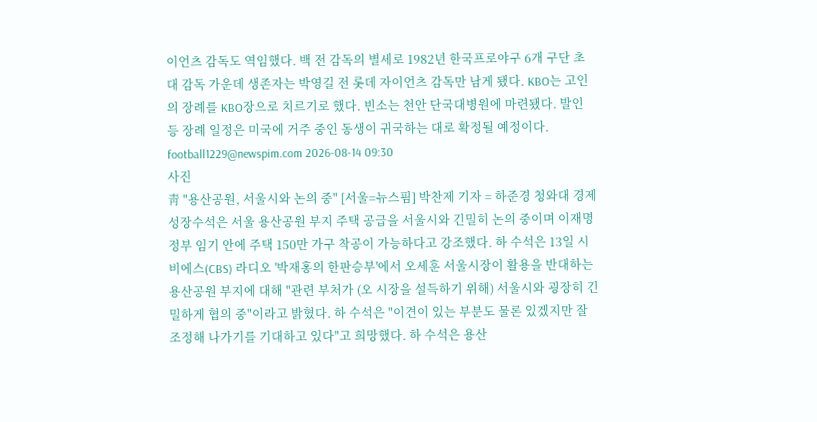이언츠 감독도 역임했다. 백 전 감독의 별세로 1982년 한국프로야구 6개 구단 초대 감독 가운데 생존자는 박영길 전 롯데 자이언츠 감독만 남게 됐다. KBO는 고인의 장례를 KBO장으로 치르기로 했다. 빈소는 천안 단국대병원에 마련됐다. 발인 등 장례 일정은 미국에 거주 중인 동생이 귀국하는 대로 확정될 예정이다. football1229@newspim.com 2026-08-14 09:30
사진
靑 "용산공원, 서울시와 논의 중" [서울=뉴스핌] 박찬제 기자 = 하준경 청와대 경제성장수석은 서울 용산공원 부지 주택 공급을 서울시와 긴밀히 논의 중이며 이재명 정부 임기 안에 주택 150만 가구 착공이 가능하다고 강조했다. 하 수석은 13일 시비에스(CBS) 라디오 '박재홍의 한판승부'에서 오세훈 서울시장이 활용을 반대하는 용산공원 부지에 대해 "관련 부처가 (오 시장을 설득하기 위해) 서울시와 굉장히 긴밀하게 협의 중"이라고 밝혔다. 하 수석은 "이견이 있는 부분도 물론 있겠지만 잘 조정해 나가기를 기대하고 있다"고 희망했다. 하 수석은 용산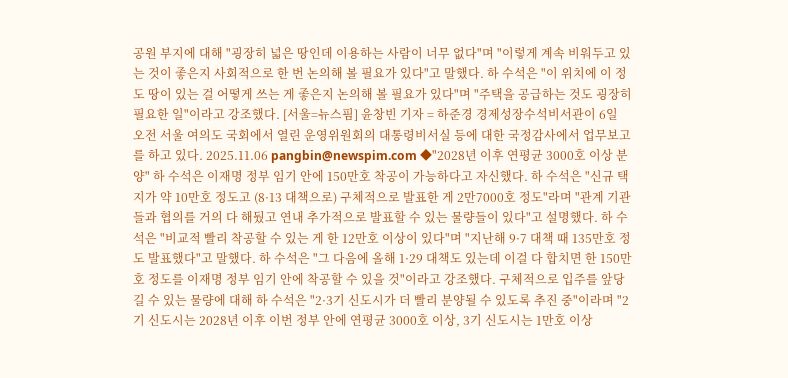공원 부지에 대해 "굉장히 넓은 땅인데 이용하는 사람이 너무 없다"며 "이렇게 계속 비워두고 있는 것이 좋은지 사회적으로 한 번 논의해 볼 필요가 있다"고 말했다. 하 수석은 "이 위치에 이 정도 땅이 있는 걸 어떻게 쓰는 게 좋은지 논의해 볼 필요가 있다"며 "주택을 공급하는 것도 굉장히 필요한 일"이라고 강조했다. [서울=뉴스핌] 윤창빈 기자 = 하준경 경제성장수석비서관이 6일 오전 서울 여의도 국회에서 열린 운영위원회의 대통령비서실 등에 대한 국정감사에서 업무보고를 하고 있다. 2025.11.06 pangbin@newspim.com ◆"2028년 이후 연평균 3000호 이상 분양" 하 수석은 이재명 정부 임기 안에 150만호 착공이 가능하다고 자신했다. 하 수석은 "신규 택지가 약 10만호 정도고 (8·13 대책으로) 구체적으로 발표한 게 2만7000호 정도"라며 "관계 기관들과 협의를 거의 다 해뒀고 연내 추가적으로 발표할 수 있는 물량들이 있다"고 설명했다. 하 수석은 "비교적 빨리 착공할 수 있는 게 한 12만호 이상이 있다"며 "지난해 9·7 대책 때 135만호 정도 발표했다"고 말했다. 하 수석은 "그 다음에 올해 1·29 대책도 있는데 이걸 다 합치면 한 150만호 정도를 이재명 정부 임기 안에 착공할 수 있을 것"이라고 강조했다. 구체적으로 입주를 앞당길 수 있는 물량에 대해 하 수석은 "2·3기 신도시가 더 빨리 분양될 수 있도록 추진 중"이라며 "2기 신도시는 2028년 이후 이번 정부 안에 연평균 3000호 이상, 3기 신도시는 1만호 이상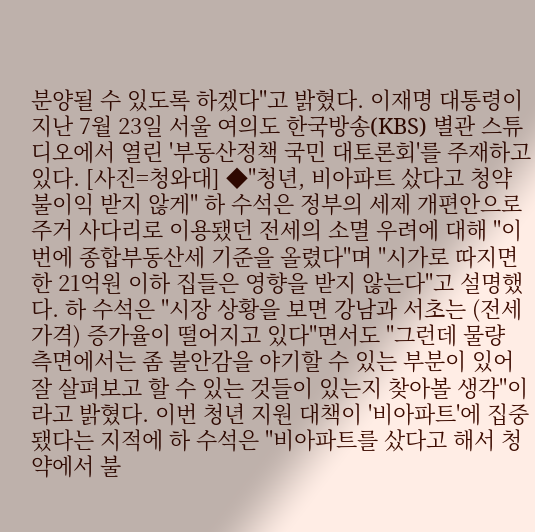분양될 수 있도록 하겠다"고 밝혔다. 이재명 대통령이 지난 7월 23일 서울 여의도 한국방송(KBS) 별관 스튜디오에서 열린 '부동산정책 국민 대토론회'를 주재하고 있다. [사진=청와대] ◆"청년, 비아파트 샀다고 청약 불이익 받지 않게" 하 수석은 정부의 세제 개편안으로 주거 사다리로 이용됐던 전세의 소멸 우려에 대해 "이번에 종합부동산세 기준을 올렸다"며 "시가로 따지면 한 21억원 이하 집들은 영향을 받지 않는다"고 설명했다. 하 수석은 "시장 상황을 보면 강남과 서초는 (전세 가격) 증가율이 떨어지고 있다"면서도 "그런데 물량 측면에서는 좀 불안감을 야기할 수 있는 부분이 있어 잘 살펴보고 할 수 있는 것들이 있는지 찾아볼 생각"이라고 밝혔다. 이번 청년 지원 대책이 '비아파트'에 집중됐다는 지적에 하 수석은 "비아파트를 샀다고 해서 청약에서 불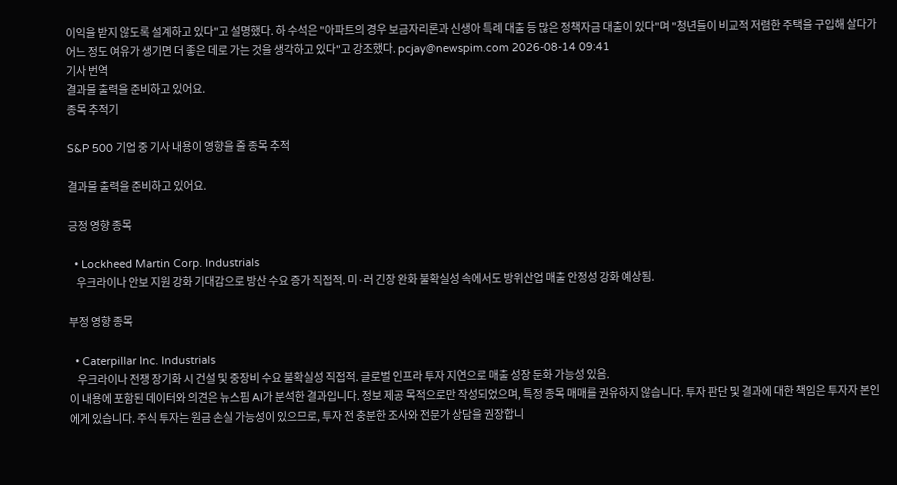이익을 받지 않도록 설계하고 있다"고 설명했다. 하 수석은 "아파트의 경우 보금자리론과 신생아 특례 대출 등 많은 정책자금 대출이 있다"며 "청년들이 비교적 저렴한 주택을 구입해 살다가 어느 정도 여유가 생기면 더 좋은 데로 가는 것을 생각하고 있다"고 강조했다. pcjay@newspim.com 2026-08-14 09:41
기사 번역
결과물 출력을 준비하고 있어요.
종목 추적기

S&P 500 기업 중 기사 내용이 영향을 줄 종목 추적

결과물 출력을 준비하고 있어요.

긍정 영향 종목

  • Lockheed Martin Corp. Industrials
    우크라이나 안보 지원 강화 기대감으로 방산 수요 증가 직접적. 미·러 긴장 완화 불확실성 속에서도 방위산업 매출 안정성 강화 예상됨.

부정 영향 종목

  • Caterpillar Inc. Industrials
    우크라이나 전쟁 장기화 시 건설 및 중장비 수요 불확실성 직접적. 글로벌 인프라 투자 지연으로 매출 성장 둔화 가능성 있음.
이 내용에 포함된 데이터와 의견은 뉴스핌 AI가 분석한 결과입니다. 정보 제공 목적으로만 작성되었으며, 특정 종목 매매를 권유하지 않습니다. 투자 판단 및 결과에 대한 책임은 투자자 본인에게 있습니다. 주식 투자는 원금 손실 가능성이 있으므로, 투자 전 충분한 조사와 전문가 상담을 권장합니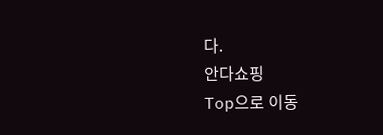다.
안다쇼핑
Top으로 이동